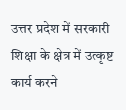उत्तर प्रदेश में सरकारी शिक्षा के क्षेत्र में उत्कृष्ट कार्य करने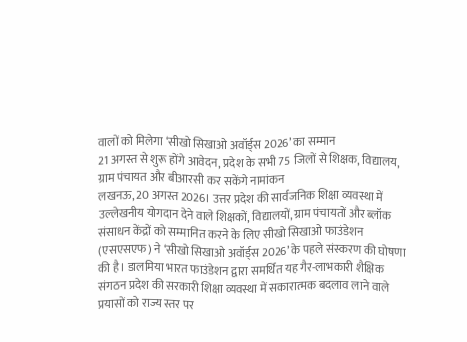वालों को मिलेगा ‘सीखो सिखाओ अवॉर्ड्स 2026’ का सम्मान
21 अगस्त से शुरू होंगे आवेदन, प्रदेश के सभी 75 जिलों से शिक्षक, विद्यालय, ग्राम पंचायत और बीआरसी कर सकेंगे नामांकन
लखनऊ, 20 अगस्त 2026। उत्तर प्रदेश की सार्वजनिक शिक्षा व्यवस्था में उल्लेखनीय योगदान देने वाले शिक्षकों, विद्यालयों, ग्राम पंचायतों और ब्लॉक संसाधन केंद्रों को सम्मानित करने के लिए सीखो सिखाओ फाउंडेशन (एसएसएफ) ने ‘सीखो सिखाओ अवॉर्ड्स 2026’ के पहले संस्करण की घोषणा की है। डालमिया भारत फाउंडेशन द्वारा समर्थित यह गैर-लाभकारी शैक्षिक संगठन प्रदेश की सरकारी शिक्षा व्यवस्था में सकारात्मक बदलाव लाने वाले प्रयासों को राज्य स्तर पर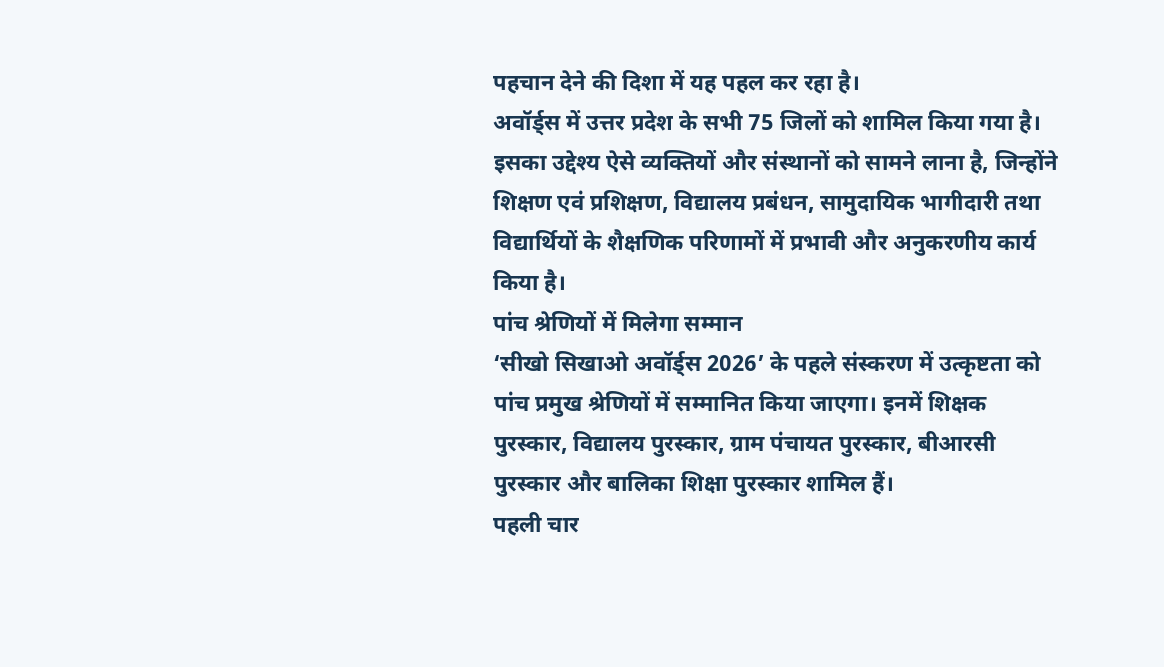पहचान देने की दिशा में यह पहल कर रहा है।
अवॉर्ड्स में उत्तर प्रदेश के सभी 75 जिलों को शामिल किया गया है। इसका उद्देश्य ऐसे व्यक्तियों और संस्थानों को सामने लाना है, जिन्होंने शिक्षण एवं प्रशिक्षण, विद्यालय प्रबंधन, सामुदायिक भागीदारी तथा विद्यार्थियों के शैक्षणिक परिणामों में प्रभावी और अनुकरणीय कार्य किया है।
पांच श्रेणियों में मिलेगा सम्मान
‘सीखो सिखाओ अवॉर्ड्स 2026’ के पहले संस्करण में उत्कृष्टता को पांच प्रमुख श्रेणियों में सम्मानित किया जाएगा। इनमें शिक्षक पुरस्कार, विद्यालय पुरस्कार, ग्राम पंचायत पुरस्कार, बीआरसी पुरस्कार और बालिका शिक्षा पुरस्कार शामिल हैं।
पहली चार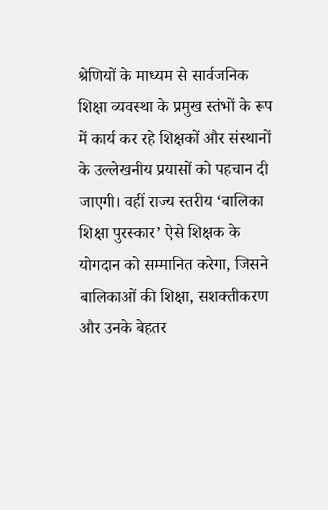श्रेणियों के माध्यम से सार्वजनिक शिक्षा व्यवस्था के प्रमुख स्तंभों के रूप में कार्य कर रहे शिक्षकों और संस्थानों के उल्लेखनीय प्रयासों को पहचान दी जाएगी। वहीं राज्य स्तरीय ‘बालिका शिक्षा पुरस्कार’ ऐसे शिक्षक के योगदान को सम्मानित करेगा, जिसने बालिकाओं की शिक्षा, सशक्तीकरण और उनके बेहतर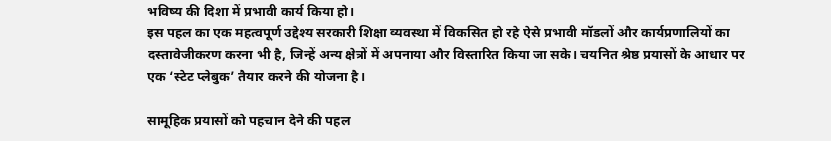भविष्य की दिशा में प्रभावी कार्य किया हो।
इस पहल का एक महत्वपूर्ण उद्देश्य सरकारी शिक्षा व्यवस्था में विकसित हो रहे ऐसे प्रभावी मॉडलों और कार्यप्रणालियों का दस्तावेजीकरण करना भी है, जिन्हें अन्य क्षेत्रों में अपनाया और विस्तारित किया जा सके। चयनित श्रेष्ठ प्रयासों के आधार पर एक ‘स्टेट प्लेबुक’ तैयार करने की योजना है।

सामूहिक प्रयासों को पहचान देने की पहल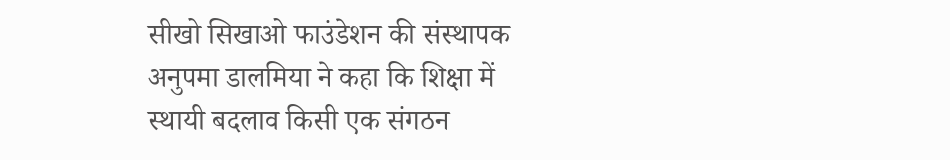सीखो सिखाओ फाउंडेशन की संस्थापक अनुपमा डालमिया ने कहा कि शिक्षा में स्थायी बदलाव किसी एक संगठन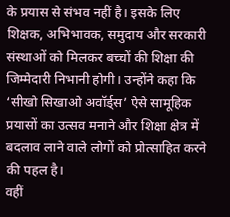के प्रयास से संभव नहीं है। इसके लिए शिक्षक, अभिभावक, समुदाय और सरकारी संस्थाओं को मिलकर बच्चों की शिक्षा की जिम्मेदारी निभानी होगी। उन्होंने कहा कि ‘सीखो सिखाओ अवॉर्ड्स’ ऐसे सामूहिक प्रयासों का उत्सव मनाने और शिक्षा क्षेत्र में बदलाव लाने वाले लोगों को प्रोत्साहित करने की पहल है।
वहीं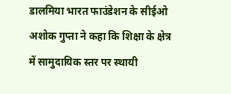डालमिया भारत फाउंडेशन के सीईओ अशोक गुप्ता ने कहा कि शिक्षा के क्षेत्र में सामुदायिक स्तर पर स्थायी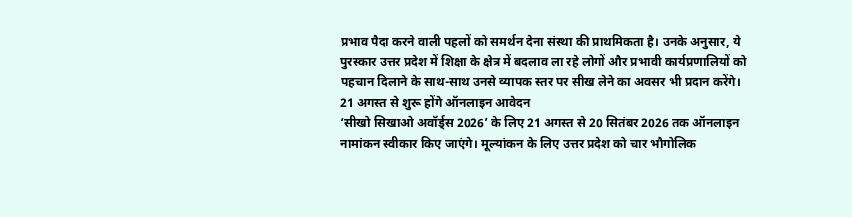प्रभाव पैदा करने वाली पहलों को समर्थन देना संस्था की प्राथमिकता है। उनके अनुसार, ये पुरस्कार उत्तर प्रदेश में शिक्षा के क्षेत्र में बदलाव ला रहे लोगों और प्रभावी कार्यप्रणालियों को पहचान दिलाने के साथ-साथ उनसे व्यापक स्तर पर सीख लेने का अवसर भी प्रदान करेंगे।
21 अगस्त से शुरू होंगे ऑनलाइन आवेदन
‘सीखो सिखाओ अवॉर्ड्स 2026’ के लिए 21 अगस्त से 20 सितंबर 2026 तक ऑनलाइन नामांकन स्वीकार किए जाएंगे। मूल्यांकन के लिए उत्तर प्रदेश को चार भौगोलिक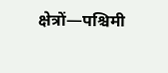क्षेत्रों—पश्चिमी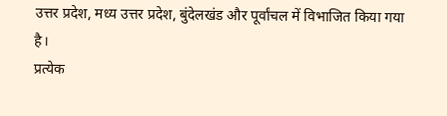उत्तर प्रदेश, मध्य उत्तर प्रदेश, बुंदेलखंड और पूर्वांचल में विभाजित किया गया है।
प्रत्येक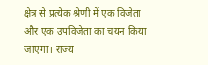क्षेत्र से प्रत्येक श्रेणी में एक विजेता और एक उपविजेता का चयन किया जाएगा। राज्य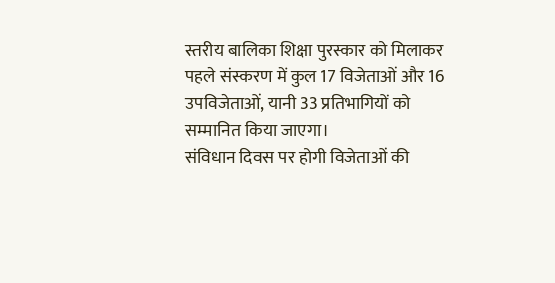स्तरीय बालिका शिक्षा पुरस्कार को मिलाकर पहले संस्करण में कुल 17 विजेताओं और 16 उपविजेताओं, यानी 33 प्रतिभागियों को सम्मानित किया जाएगा।
संविधान दिवस पर होगी विजेताओं की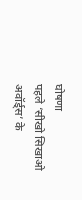घोषणा
पहले ‘सीखो सिखाओ अवॉर्ड्स’ के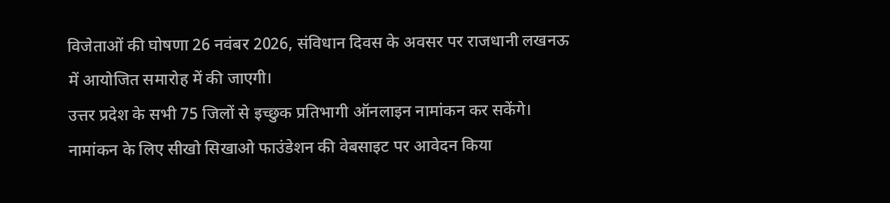विजेताओं की घोषणा 26 नवंबर 2026, संविधान दिवस के अवसर पर राजधानी लखनऊ में आयोजित समारोह में की जाएगी।
उत्तर प्रदेश के सभी 75 जिलों से इच्छुक प्रतिभागी ऑनलाइन नामांकन कर सकेंगे। नामांकन के लिए सीखो सिखाओ फाउंडेशन की वेबसाइट पर आवेदन किया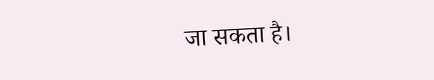जा सकता है।